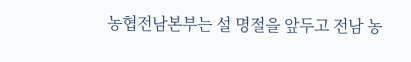농협전남본부는 설 명절을 앞두고 전남 농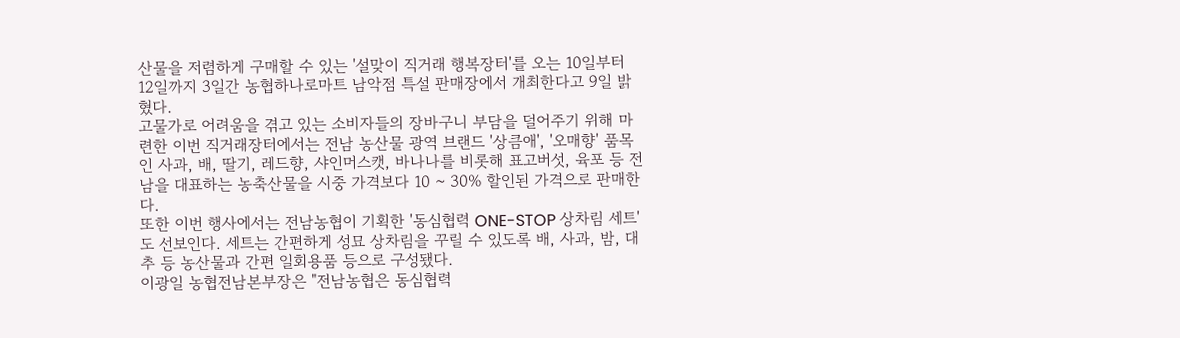산물을 저렴하게 구매할 수 있는 '설맞이 직거래 행복장터'를 오는 10일부터 12일까지 3일간 농협하나로마트 남악점 특설 판매장에서 개최한다고 9일 밝혔다.
고물가로 어려움을 겪고 있는 소비자들의 장바구니 부담을 덜어주기 위해 마련한 이번 직거래장터에서는 전남 농산물 광역 브랜드 '상큼애', '오매향' 품목인 사과, 배, 딸기, 레드향, 샤인머스캣, 바나나를 비롯해 표고버섯, 육포 등 전남을 대표하는 농축산물을 시중 가격보다 10 ~ 30% 할인된 가격으로 판매한다.
또한 이번 행사에서는 전남농협이 기획한 '동심협력 ONE-STOP 상차림 세트'도 선보인다. 세트는 간편하게 성묘 상차림을 꾸릴 수 있도록 배, 사과, 밤, 대추 등 농산물과 간편 일회용품 등으로 구성됐다.
이광일 농협전남본부장은 "전남농협은 동심협력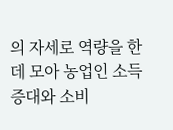의 자세로 역량을 한데 모아 농업인 소득증대와 소비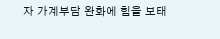자 가계부담 완화에 힘을 보태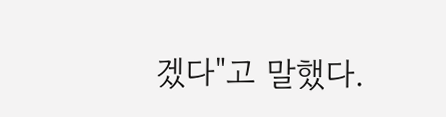겠다"고 말했다.